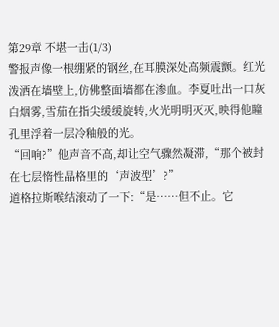第29章 不堪一击(1/3)
警报声像一根绷紧的钢丝,在耳膜深处高频震颤。红光泼洒在墙壁上,仿佛整面墙都在渗血。李夏吐出一口灰白烟雾,雪茄在指尖缓缓旋转,火光明明灭灭,映得他瞳孔里浮着一层冷釉般的光。
“回响?”他声音不高,却让空气骤然凝滞,“那个被封在七层惰性晶格里的‘声波型’?”
道格拉斯喉结滚动了一下:“是……但不止。它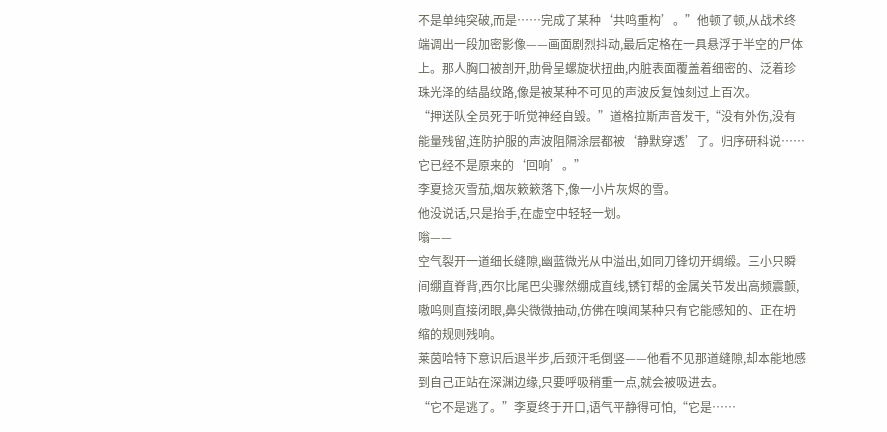不是单纯突破,而是……完成了某种‘共鸣重构’。”他顿了顿,从战术终端调出一段加密影像——画面剧烈抖动,最后定格在一具悬浮于半空的尸体上。那人胸口被剖开,肋骨呈螺旋状扭曲,内脏表面覆盖着细密的、泛着珍珠光泽的结晶纹路,像是被某种不可见的声波反复蚀刻过上百次。
“押送队全员死于听觉神经自毁。”道格拉斯声音发干,“没有外伤,没有能量残留,连防护服的声波阻隔涂层都被‘静默穿透’了。归序研科说……它已经不是原来的‘回响’。”
李夏捻灭雪茄,烟灰簌簌落下,像一小片灰烬的雪。
他没说话,只是抬手,在虚空中轻轻一划。
嗡——
空气裂开一道细长缝隙,幽蓝微光从中溢出,如同刀锋切开绸缎。三小只瞬间绷直脊背,西尔比尾巴尖骤然绷成直线,锈钉帮的金属关节发出高频震颤,嗷呜则直接闭眼,鼻尖微微抽动,仿佛在嗅闻某种只有它能感知的、正在坍缩的规则残响。
莱茵哈特下意识后退半步,后颈汗毛倒竖——他看不见那道缝隙,却本能地感到自己正站在深渊边缘,只要呼吸稍重一点,就会被吸进去。
“它不是逃了。”李夏终于开口,语气平静得可怕,“它是……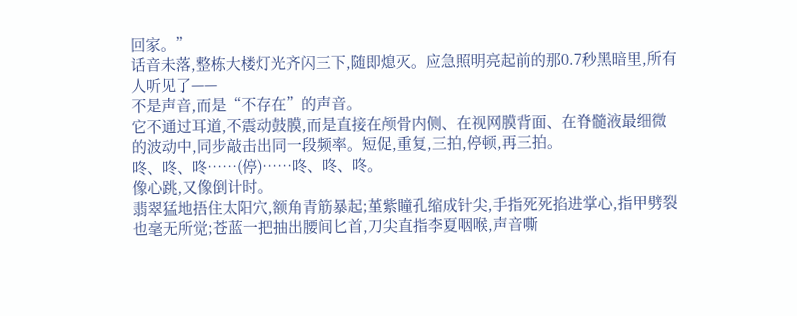回家。”
话音未落,整栋大楼灯光齐闪三下,随即熄灭。应急照明亮起前的那0.7秒黑暗里,所有人听见了——
不是声音,而是“不存在”的声音。
它不通过耳道,不震动鼓膜,而是直接在颅骨内侧、在视网膜背面、在脊髓液最细微的波动中,同步敲击出同一段频率。短促,重复,三拍,停顿,再三拍。
咚、咚、咚……(停)……咚、咚、咚。
像心跳,又像倒计时。
翡翠猛地捂住太阳穴,额角青筋暴起;堇紫瞳孔缩成针尖,手指死死掐进掌心,指甲劈裂也毫无所觉;苍蓝一把抽出腰间匕首,刀尖直指李夏咽喉,声音嘶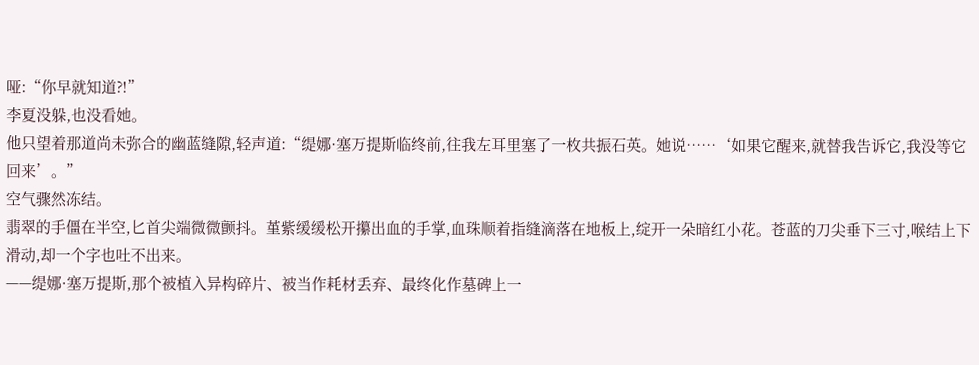哑:“你早就知道?!”
李夏没躲,也没看她。
他只望着那道尚未弥合的幽蓝缝隙,轻声道:“缇娜·塞万提斯临终前,往我左耳里塞了一枚共振石英。她说……‘如果它醒来,就替我告诉它,我没等它回来’。”
空气骤然冻结。
翡翠的手僵在半空,匕首尖端微微颤抖。堇紫缓缓松开攥出血的手掌,血珠顺着指缝滴落在地板上,绽开一朵暗红小花。苍蓝的刀尖垂下三寸,喉结上下滑动,却一个字也吐不出来。
——缇娜·塞万提斯,那个被植入异构碎片、被当作耗材丢弃、最终化作墓碑上一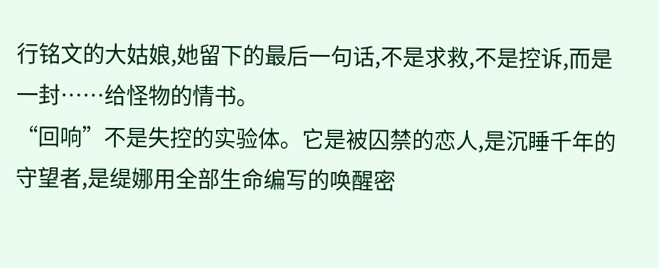行铭文的大姑娘,她留下的最后一句话,不是求救,不是控诉,而是一封……给怪物的情书。
“回响”不是失控的实验体。它是被囚禁的恋人,是沉睡千年的守望者,是缇娜用全部生命编写的唤醒密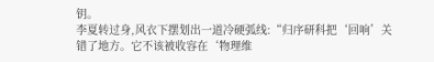钥。
李夏转过身,风衣下摆划出一道冷硬弧线:“归序研科把‘回响’关错了地方。它不该被收容在‘物理维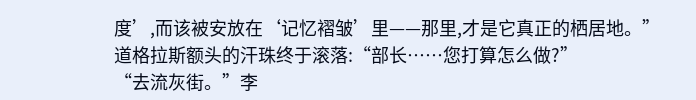度’,而该被安放在‘记忆褶皱’里——那里,才是它真正的栖居地。”
道格拉斯额头的汗珠终于滚落:“部长……您打算怎么做?”
“去流灰街。”李